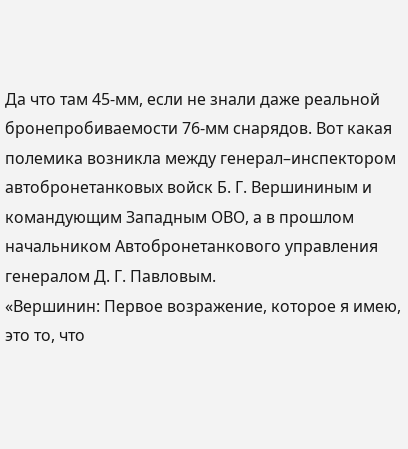Да что там 45‑мм, если не знали даже реальной бронепробиваемости 76‑мм снарядов. Вот какая полемика возникла между генерал–инспектором автобронетанковых войск Б. Г. Вершининым и командующим Западным ОВО, а в прошлом начальником Автобронетанкового управления генералом Д. Г. Павловым.
«Вершинин: Первое возражение, которое я имею, это то, что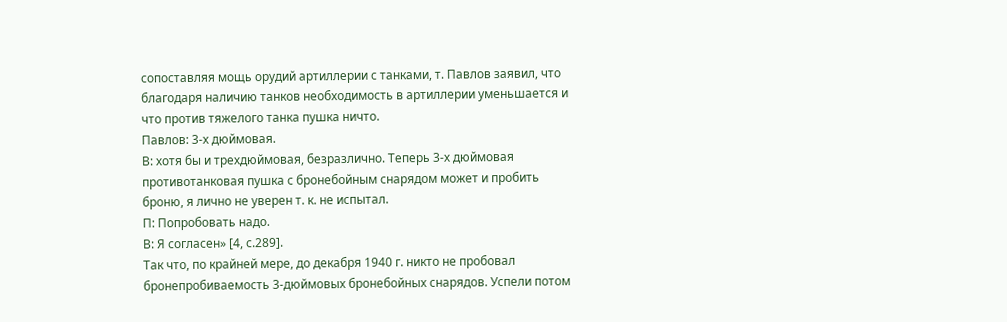сопоставляя мощь орудий артиллерии с танками, т. Павлов заявил, что благодаря наличию танков необходимость в артиллерии уменьшается и что против тяжелого танка пушка ничто.
Павлов: 3‑х дюймовая.
В: хотя бы и трехдюймовая, безразлично. Теперь 3‑х дюймовая противотанковая пушка с бронебойным снарядом может и пробить броню, я лично не уверен т. к. не испытал.
П: Попробовать надо.
В: Я согласен» [4, с.289].
Так что, по крайней мере, до декабря 1940 г. никто не пробовал бронепробиваемость 3-дюймовых бронебойных снарядов. Успели потом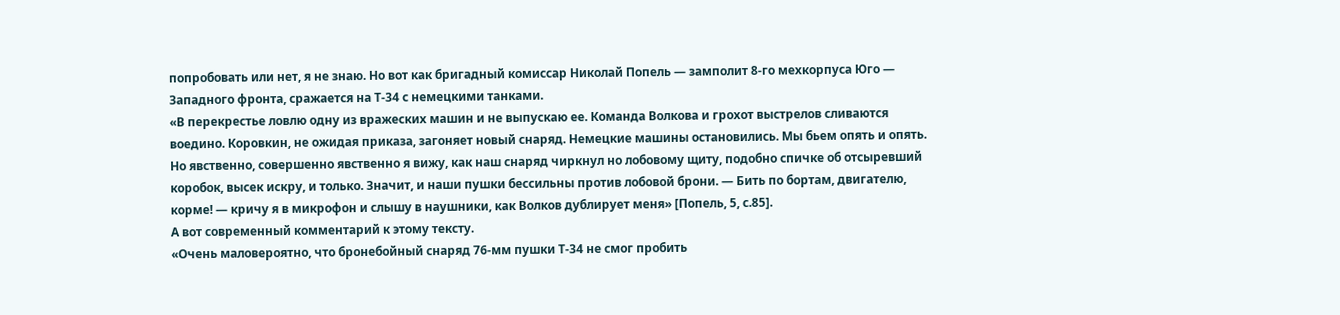попробовать или нет, я не знаю. Но вот как бригадный комиссар Николай Попель — замполит 8‑го мехкорпуса Юго — Западного фронта, сражается на Т-34 с немецкими танками.
«В перекрестье ловлю одну из вражеских машин и не выпускаю ее. Команда Волкова и грохот выстрелов сливаются воедино. Коровкин, не ожидая приказа, загоняет новый снаряд. Немецкие машины остановились. Мы бьем опять и опять. Но явственно, совершенно явственно я вижу, как наш снаряд чиркнул но лобовому щиту, подобно спичке об отсыревший коробок, высек искру, и только. Значит, и наши пушки бессильны против лобовой брони. — Бить по бортам, двигателю, корме! — кричу я в микрофон и слышу в наушники, как Волков дублирует меня» [Попель, 5, с.85].
А вот современный комментарий к этому тексту.
«Очень маловероятно, что бронебойный снаряд 76‑мм пушки Т-34 не смог пробить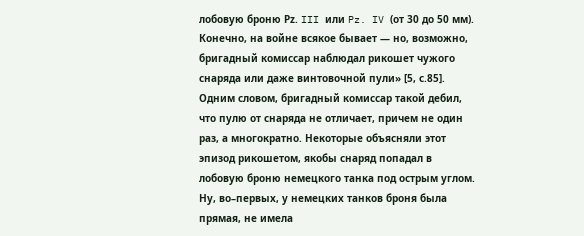лобовую броню Рz. III или Pz. IV (от 30 до 50 мм). Конечно, на войне всякое бывает — но, возможно, бригадный комиссар наблюдал рикошет чужого снаряда или даже винтовочной пули» [5, с.85].
Одним словом, бригадный комиссар такой дебил, что пулю от снаряда не отличает, причем не один раз, а многократно. Некоторые объясняли этот эпизод рикошетом, якобы снаряд попадал в лобовую броню немецкого танка под острым углом. Ну, во–первых, у немецких танков броня была прямая, не имела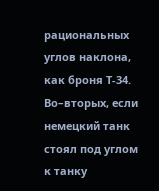рациональных углов наклона, как броня Т-34. Во–вторых, если немецкий танк стоял под углом к танку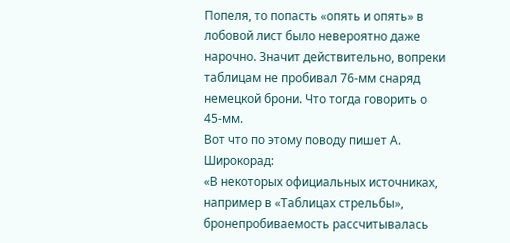Попеля, то попасть «опять и опять» в лобовой лист было невероятно даже нарочно. Значит действительно, вопреки таблицам не пробивал 76‑мм снаряд немецкой брони. Что тогда говорить о 45‑мм.
Вот что по этому поводу пишет А. Широкорад:
«В некоторых официальных источниках, например в «Таблицах стрельбы», бронепробиваемость рассчитывалась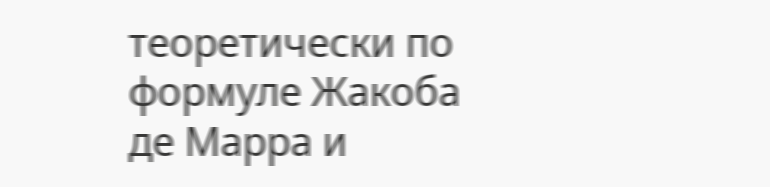теоретически по формуле Жакоба де Марра и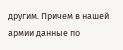другим. Причем в нашей армии данные по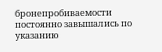бронепробиваемости постоянно завышались по указанию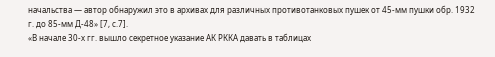начальства — автор обнаружил это в архивах для различных противотанковых пушек от 45‑мм пушки обр. 1932 г. до 85‑мм Д-48» [7, с.7].
«В начале 30‑х гг. вышло секретное указание АК РККА давать в таблицах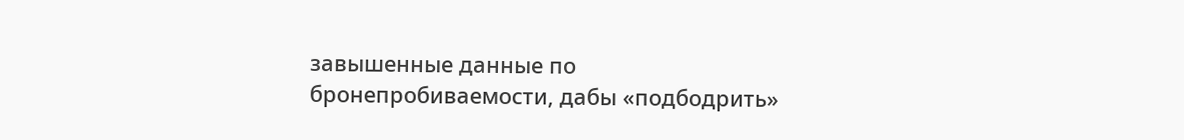завышенные данные по бронепробиваемости, дабы «подбодрить»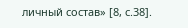личный состав» [8, с.38].